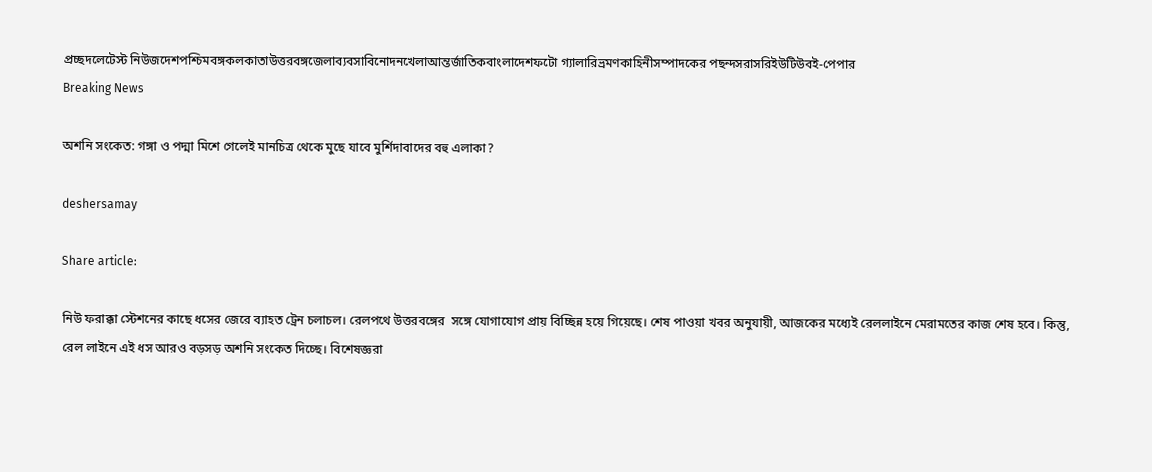প্রচ্ছদলেটেস্ট নিউজদেশপশ্চিমবঙ্গকলকাতাউত্তরবঙ্গজেলাব্যবসাবিনোদনখেলাআন্তর্জাতিকবাংলাদেশফটো গ্যালারিভ্রমণকাহিনীসম্পাদকের পছন্দসরাসরিইউটিউবই-পেপার
Breaking News

অশনি সংকেত: গঙ্গা ও পদ্মা মিশে গেলেই মানচিত্র থেকে মুছে যাবে মুর্শিদাবাদের বহু এলাকা?

deshersamay

Share article:

নিউ ফরাক্কা স্টেশনের কাছে ধসের জেরে ব্যাহত ট্রেন চলাচল। রেলপথে উত্তরবঙ্গের  সঙ্গে যোগাযোগ প্রায় বিচ্ছিন্ন হয়ে গিয়েছে। শেষ পাওয়া খবর অনুযায়ী, আজকের মধ্যেই রেললাইনে মেরামতের কাজ শেষ হবে। কিন্তু, রেল লাইনে এই ধস আরও বড়সড় অশনি সংকেত দিচ্ছে। বিশেষজ্ঞরা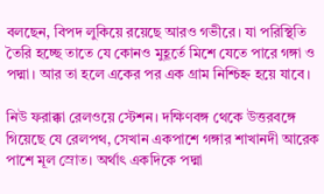বলছেন, বিপদ লুকিয়ে রয়েছে আরও গভীরে। যা পরিস্থিতি তৈরি হচ্ছে তাতে যে কোনও মুহূর্তে মিশে যেতে পারে গঙ্গা ও পদ্মা। আর তা হলে একের পর এক গ্রাম নিশ্চিহ্ন হয়ে যাবে।

নিউ ফরাক্কা রেলওয়ে স্টেশন। দক্ষিণবঙ্গ থেকে উত্তরবঙ্গে গিয়েছে যে রেলপথ, সেখান একপাশে গঙ্গার শাখানদী আরেক পাশে মূল স্রোত। অর্থাৎ একদিকে পদ্মা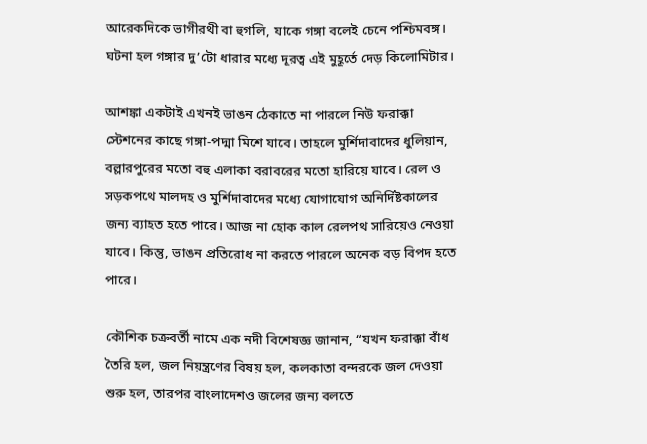আরেকদিকে ভাগীরথী বা হুগলি, যাকে গঙ্গা বলেই চেনে পশ্চিমবঙ্গ। ঘটনা হল গঙ্গার দু’টো ধারার মধ্যে দূরত্ব এই মুহূর্তে দেড় কিলোমিটার।

আশঙ্কা একটাই এখনই ভাঙন ঠেকাতে না পারলে নিউ ফরাক্কা স্টেশনের কাছে গঙ্গা-পদ্মা মিশে যাবে। তাহলে মুর্শিদাবাদের ধুলিয়ান, বল্লারপুরের মতো বহু এলাকা বরাবরের মতো হারিয়ে যাবে। রেল ও সড়কপথে মালদহ ও মুর্শিদাবাদের মধ্যে যোগাযোগ অনির্দিষ্টকালের জন্য ব্যাহত হতে পারে। আজ না হোক কাল রেলপথ সারিয়েও নেওয়া যাবে। কিন্তু, ভাঙন প্রতিরোধ না করতে পারলে অনেক বড় বিপদ হতে পারে।

কৌশিক চক্রবর্তী নামে এক নদী বিশেষজ্ঞ জানান, “যখন ফরাক্কা বাঁধ তৈরি হল, জল নিয়ন্ত্রণের বিষয় হল, কলকাতা বন্দরকে জল দেওয়া শুরু হল, তারপর বাংলাদেশও জলের জন্য বলতে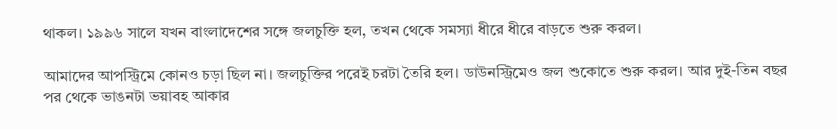থাকল। ১৯৯৬ সালে যখন বাংলাদেশের সঙ্গে জলচুক্তি হল, তখন থেকে সমস্যা ধীরে ধীরে বাড়তে শুরু করল।

আমাদের আপস্ট্রিমে কোনও চড়া ছিল না। জলচুক্তির পরেই চরটা তৈরি হল। ডাউনস্ট্রিমেও জল শুকোতে শুরু করল। আর দুই-তিন বছর পর থেকে ভাঙনটা ভয়াবহ আকার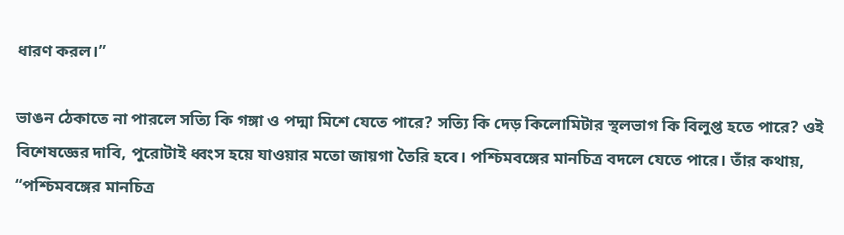ধারণ করল।”

ভাঙন ঠেকাতে না পারলে সত্যি কি গঙ্গা ও পদ্মা মিশে যেতে পারে? সত্যি কি দেড় কিলোমিটার স্থলভাগ কি বিলুপ্ত হতে পারে? ওই বিশেষজ্ঞের দাবি, পুরোটাই ধ্বংস হয়ে যাওয়ার মতো জায়গা তৈরি হবে। পশ্চিমবঙ্গের মানচিত্র বদলে যেতে পারে। তাঁর কথায়, “পশ্চিমবঙ্গের মানচিত্র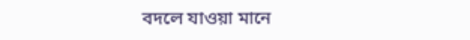বদলে যাওয়া মানে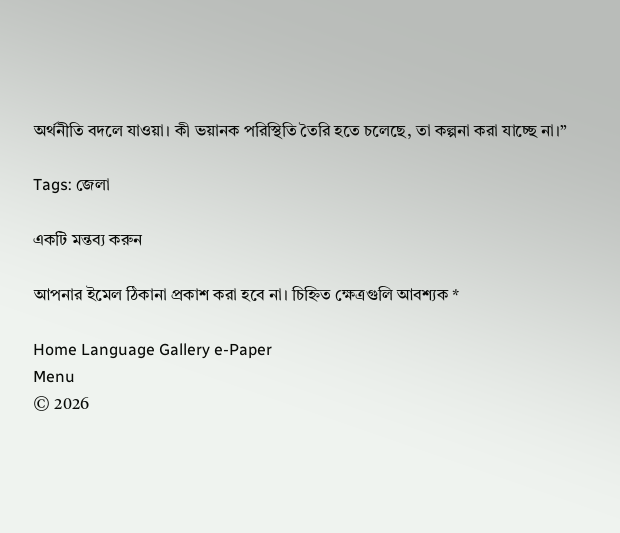অর্থনীতি বদলে যাওয়া। কী ভয়ানক পরিস্থিতি তৈরি হতে চলেছে, তা কল্পনা করা যাচ্ছে না।”

Tags: জেলা

একটি মন্তব্য করুন

আপনার ইমেল ঠিকানা প্রকাশ করা হবে না। চিহ্নিত ক্ষেত্রগুলি আবশ্যক *

Home Language Gallery e-Paper
Menu
© 2026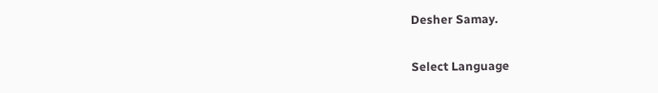Desher Samay.

Select Language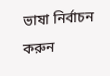ভাষা নির্বাচন করুন